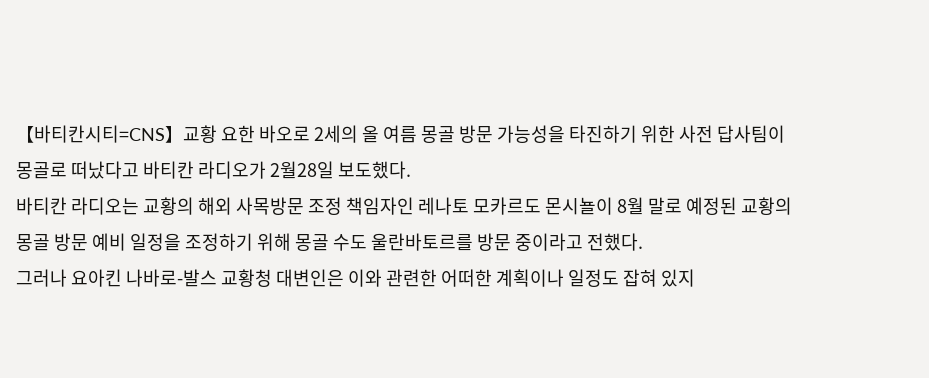【바티칸시티=CNS】교황 요한 바오로 2세의 올 여름 몽골 방문 가능성을 타진하기 위한 사전 답사팀이 몽골로 떠났다고 바티칸 라디오가 2월28일 보도했다.
바티칸 라디오는 교황의 해외 사목방문 조정 책임자인 레나토 모카르도 몬시뇰이 8월 말로 예정된 교황의 몽골 방문 예비 일정을 조정하기 위해 몽골 수도 울란바토르를 방문 중이라고 전했다.
그러나 요아킨 나바로-발스 교황청 대변인은 이와 관련한 어떠한 계획이나 일정도 잡혀 있지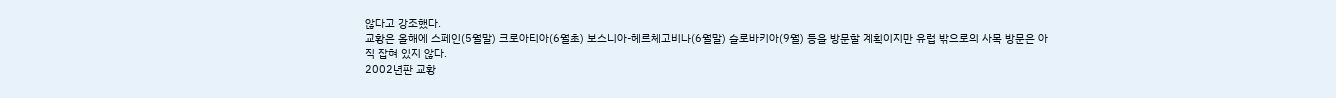않다고 강조했다.
교황은 올해에 스페인(5월말) 크로아티아(6월초) 보스니아-헤르체고비나(6월말) 슬로바키아(9월) 등을 방문할 계획이지만 유럽 밖으로의 사목 방문은 아직 잡혀 있지 않다.
2002년판 교황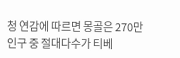청 연감에 따르면 몽골은 270만 인구 중 절대다수가 티베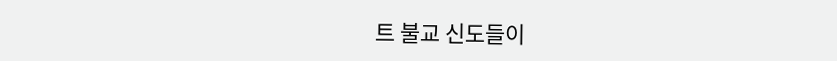트 불교 신도들이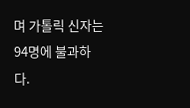며 가톨릭 신자는 94명에 불과하다.